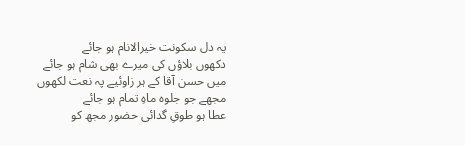یہ دل سکونت خیرالانام ہو جائے
دکھوں بلاؤں کی میرے بھی شام ہو جائے
میں حسن آقا کے ہر زاوئیے پہ نعت لکھوں
مجھے جو جلوہ ماہِ تمام ہو جائے
عطا ہو طوقِ گدائی حضور مجھ کو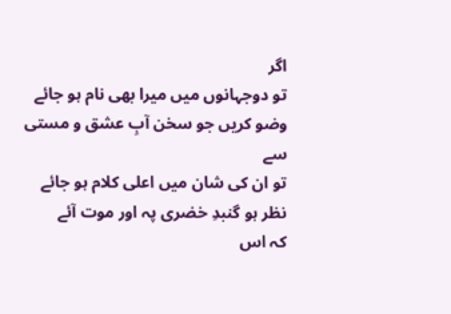اگر
تو دوجہانوں میں میرا بھی نام ہو جائے
وضو کریں جو سخن آبِ عشق و مستی سے
تو ان کی شان میں اعلی کلام ہو جائے
نظر ہو گنبدِ خضری پہ اور موت آئے
کہ اس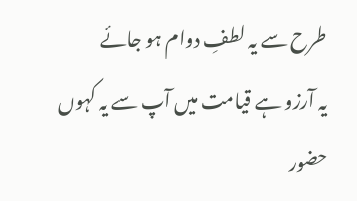طرح سے یہ لطفِ دوام ہو جائے
یہ آرزو ہے قیامت میں آپ سے یہ کہوں
حضور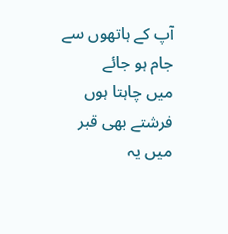آپ کے ہاتھوں سے جام ہو جائے
میں چاہتا ہوں فرشتے بھی قبر میں یہ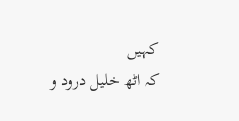کہیں
کہ اٹھ خلیل درود و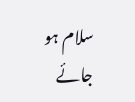سلام ہو جائے